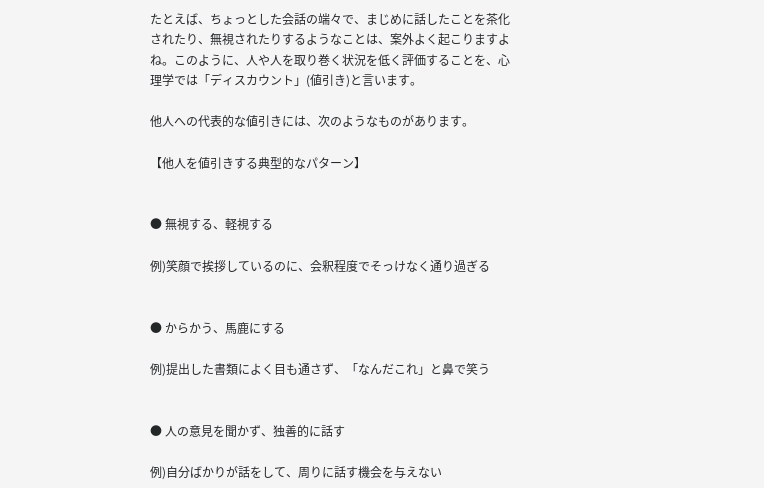たとえば、ちょっとした会話の端々で、まじめに話したことを茶化されたり、無視されたりするようなことは、案外よく起こりますよね。このように、人や人を取り巻く状況を低く評価することを、心理学では「ディスカウント」(値引き)と言います。

他人への代表的な値引きには、次のようなものがあります。

【他人を値引きする典型的なパターン】


● 無視する、軽視する

例)笑顔で挨拶しているのに、会釈程度でそっけなく通り過ぎる


● からかう、馬鹿にする

例)提出した書類によく目も通さず、「なんだこれ」と鼻で笑う


● 人の意見を聞かず、独善的に話す

例)自分ばかりが話をして、周りに話す機会を与えない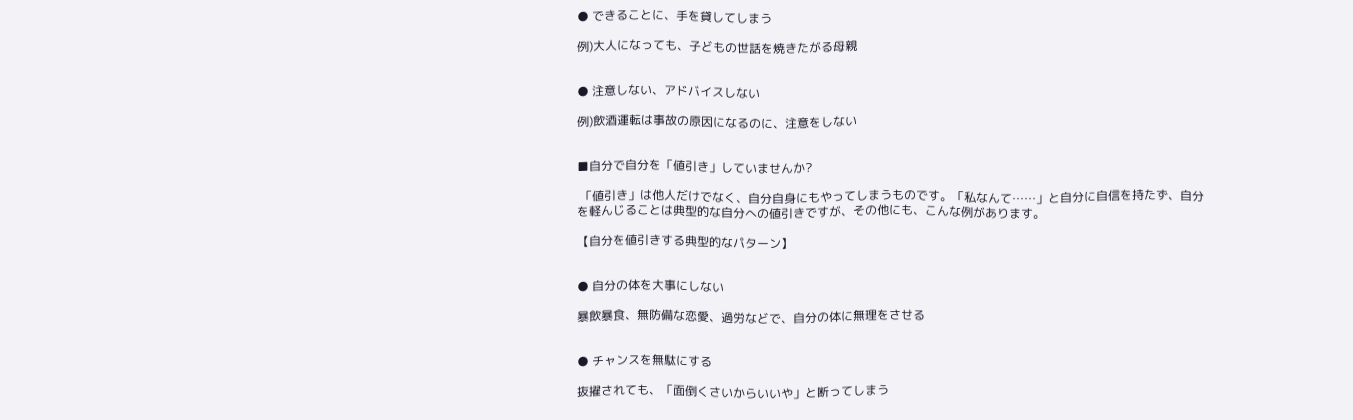● できることに、手を貸してしまう

例)大人になっても、子どもの世話を焼きたがる母親


● 注意しない、アドバイスしない

例)飲酒運転は事故の原因になるのに、注意をしない


■自分で自分を「値引き」していませんか?

 「値引き」は他人だけでなく、自分自身にもやってしまうものです。「私なんて……」と自分に自信を持たず、自分を軽んじることは典型的な自分への値引きですが、その他にも、こんな例があります。

【自分を値引きする典型的なパターン】


● 自分の体を大事にしない

暴飲暴食、無防備な恋愛、過労などで、自分の体に無理をさせる


● チャンスを無駄にする

抜擢されても、「面倒くさいからいいや」と断ってしまう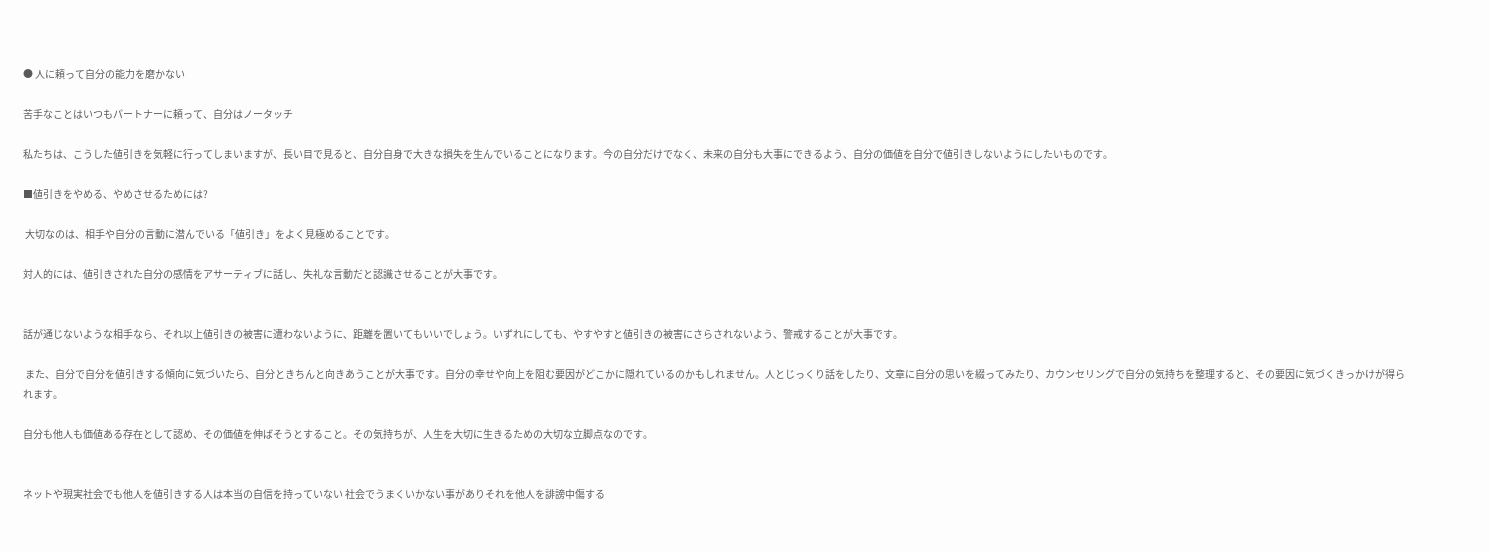● 人に頼って自分の能力を磨かない

苦手なことはいつもパートナーに頼って、自分はノータッチ

私たちは、こうした値引きを気軽に行ってしまいますが、長い目で見ると、自分自身で大きな損失を生んでいることになります。今の自分だけでなく、未来の自分も大事にできるよう、自分の価値を自分で値引きしないようにしたいものです。

■値引きをやめる、やめさせるためには?

 大切なのは、相手や自分の言動に潜んでいる「値引き」をよく見極めることです。

対人的には、値引きされた自分の感情をアサーティブに話し、失礼な言動だと認識させることが大事です。


話が通じないような相手なら、それ以上値引きの被害に遭わないように、距離を置いてもいいでしょう。いずれにしても、やすやすと値引きの被害にさらされないよう、警戒することが大事です。

 また、自分で自分を値引きする傾向に気づいたら、自分ときちんと向きあうことが大事です。自分の幸せや向上を阻む要因がどこかに隠れているのかもしれません。人とじっくり話をしたり、文章に自分の思いを綴ってみたり、カウンセリングで自分の気持ちを整理すると、その要因に気づくきっかけが得られます。

自分も他人も価値ある存在として認め、その価値を伸ばそうとすること。その気持ちが、人生を大切に生きるための大切な立脚点なのです。


ネットや現実社会でも他人を値引きする人は本当の自信を持っていない 社会でうまくいかない事がありそれを他人を誹謗中傷する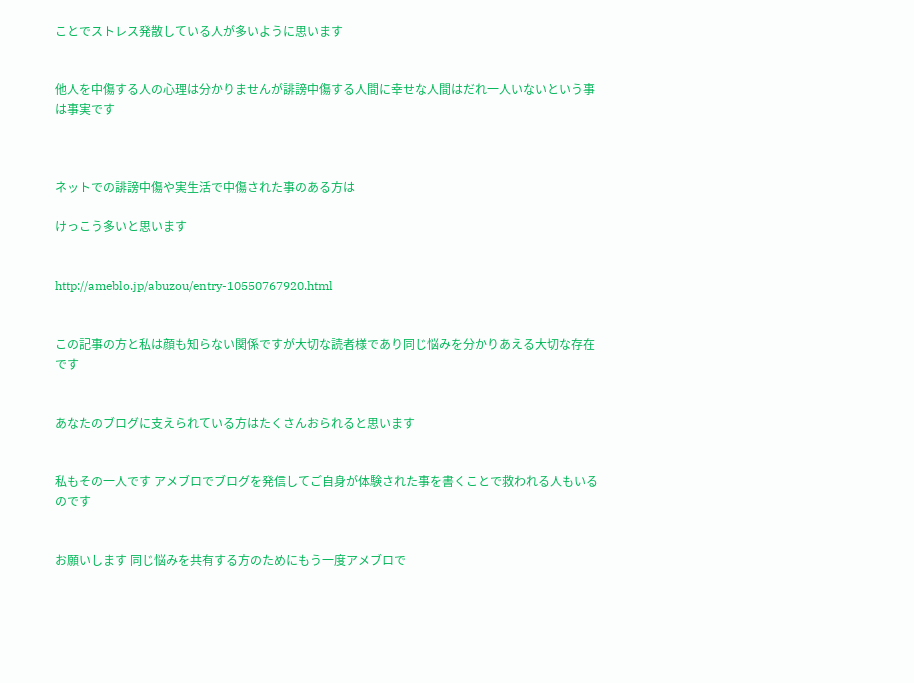ことでストレス発散している人が多いように思います


他人を中傷する人の心理は分かりませんが誹謗中傷する人間に幸せな人間はだれ一人いないという事は事実です



ネットでの誹謗中傷や実生活で中傷された事のある方は

けっこう多いと思います


http://ameblo.jp/abuzou/entry-10550767920.html


この記事の方と私は顔も知らない関係ですが大切な読者様であり同じ悩みを分かりあえる大切な存在です


あなたのブログに支えられている方はたくさんおられると思います


私もその一人です アメブロでブログを発信してご自身が体験された事を書くことで救われる人もいるのです


お願いします 同じ悩みを共有する方のためにもう一度アメブロで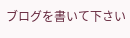ブログを書いて下さい